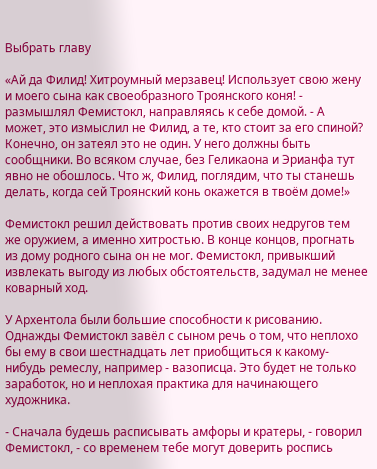Выбрать главу

«Ай да Филид! Хитроумный мерзавец! Использует свою жену и моего сына как своеобразного Троянского коня! - размышлял Фемистокл, направляясь к себе домой. - А может, это измыслил не Филид, а те, кто стоит за его спиной? Конечно, он затеял это не один. У него должны быть сообщники. Во всяком случае, без Геликаона и Эрианфа тут явно не обошлось. Что ж, Филид, поглядим, что ты станешь делать, когда сей Троянский конь окажется в твоём доме!»

Фемистокл решил действовать против своих недругов тем же оружием, а именно хитростью. В конце концов, прогнать из дому родного сына он не мог. Фемистокл, привыкший извлекать выгоду из любых обстоятельств, задумал не менее коварный ход.

У Архентола были большие способности к рисованию. Однажды Фемистокл завёл с сыном речь о том, что неплохо бы ему в свои шестнадцать лет приобщиться к какому-нибудь ремеслу, например - вазописца. Это будет не только заработок, но и неплохая практика для начинающего художника.

- Сначала будешь расписывать амфоры и кратеры, - говорил Фемистокл, - со временем тебе могут доверить роспись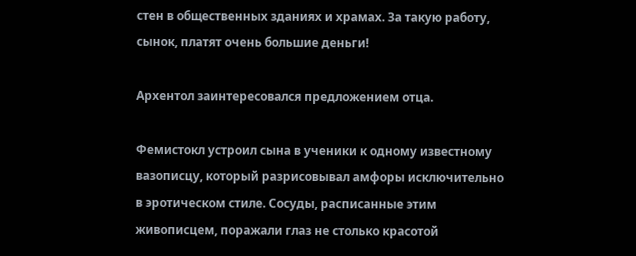стен в общественных зданиях и храмах. За такую работу, сынок, платят очень большие деньги!

Архентол заинтересовался предложением отца.

Фемистокл устроил сына в ученики к одному известному вазописцу, который разрисовывал амфоры исключительно в эротическом стиле. Сосуды, расписанные этим живописцем, поражали глаз не столько красотой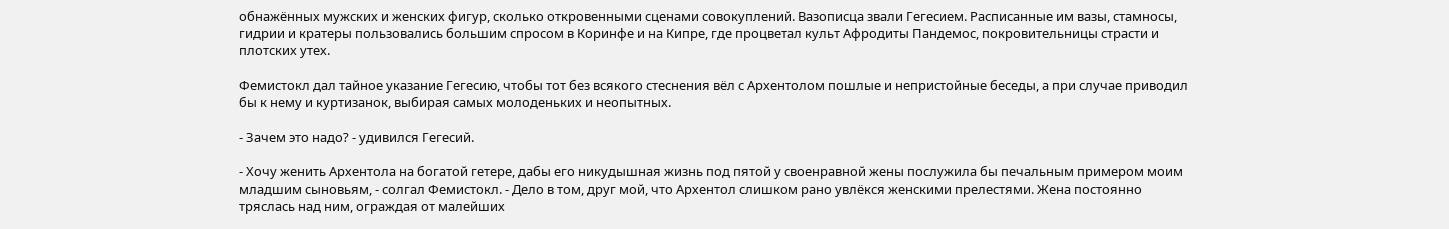обнажённых мужских и женских фигур, сколько откровенными сценами совокуплений. Вазописца звали Гегесием. Расписанные им вазы, стамносы, гидрии и кратеры пользовались большим спросом в Коринфе и на Кипре, где процветал культ Афродиты Пандемос, покровительницы страсти и плотских утех.

Фемистокл дал тайное указание Гегесию, чтобы тот без всякого стеснения вёл с Архентолом пошлые и непристойные беседы, а при случае приводил бы к нему и куртизанок, выбирая самых молоденьких и неопытных.

- Зачем это надо? - удивился Гегесий.

- Хочу женить Архентола на богатой гетере, дабы его никудышная жизнь под пятой у своенравной жены послужила бы печальным примером моим младшим сыновьям, - солгал Фемистокл. - Дело в том, друг мой, что Архентол слишком рано увлёкся женскими прелестями. Жена постоянно тряслась над ним, ограждая от малейших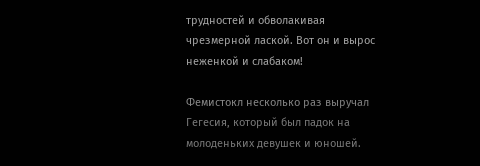трудностей и обволакивая чрезмерной лаской. Вот он и вырос неженкой и слабаком!

Фемистокл несколько раз выручал Гегесия, который был падок на молоденьких девушек и юношей.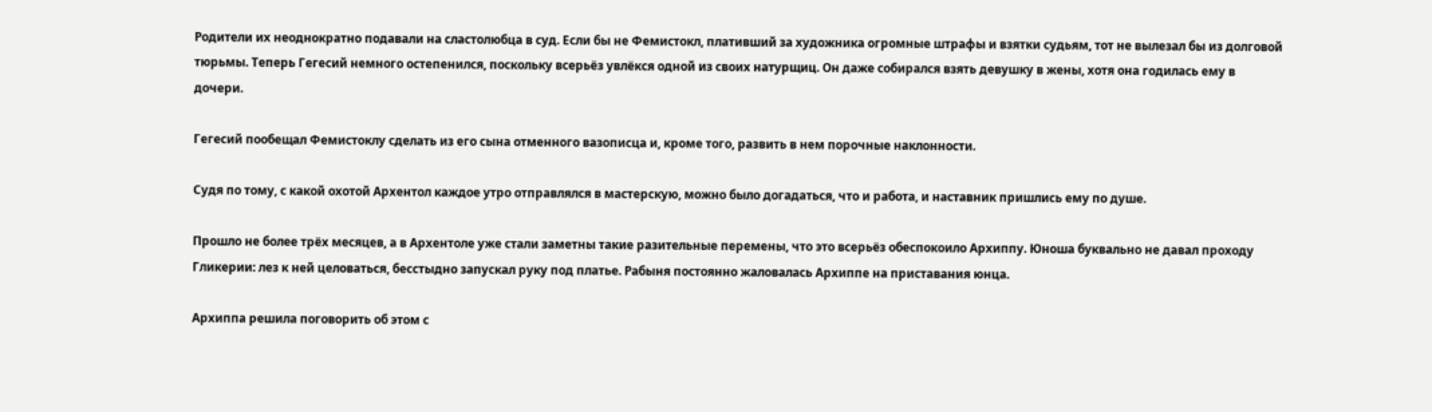Родители их неоднократно подавали на сластолюбца в суд. Если бы не Фемистокл, плативший за художника огромные штрафы и взятки судьям, тот не вылезал бы из долговой тюрьмы. Теперь Гегесий немного остепенился, поскольку всерьёз увлёкся одной из своих натурщиц. Он даже собирался взять девушку в жены, хотя она годилась ему в дочери.

Гегесий пообещал Фемистоклу сделать из его сына отменного вазописца и, кроме того, развить в нем порочные наклонности.

Судя по тому, с какой охотой Архентол каждое утро отправлялся в мастерскую, можно было догадаться, что и работа, и наставник пришлись ему по душе.

Прошло не более трёх месяцев, а в Архентоле уже стали заметны такие разительные перемены, что это всерьёз обеспокоило Архиппу. Юноша буквально не давал проходу Гликерии: лез к ней целоваться, бесстыдно запускал руку под платье. Рабыня постоянно жаловалась Архиппе на приставания юнца.

Архиппа решила поговорить об этом с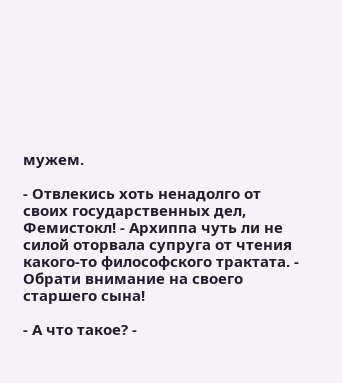мужем.

- Отвлекись хоть ненадолго от своих государственных дел, Фемистокл! - Архиппа чуть ли не силой оторвала супруга от чтения какого-то философского трактата. - Обрати внимание на своего старшего сына!

- А что такое? -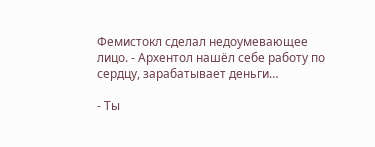Фемистокл сделал недоумевающее лицо. - Архентол нашёл себе работу по сердцу, зарабатывает деньги…

- Ты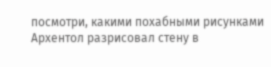посмотри, какими похабными рисунками Архентол разрисовал стену в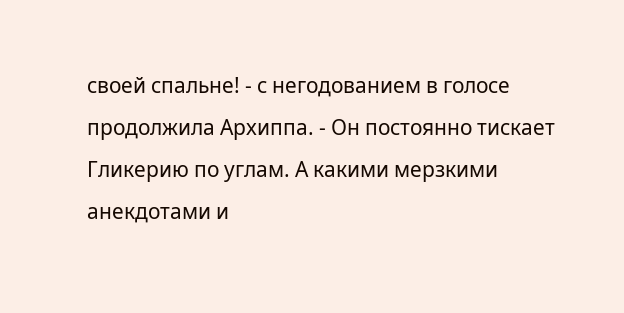своей спальне! - с негодованием в голосе продолжила Архиппа. - Он постоянно тискает Гликерию по углам. А какими мерзкими анекдотами и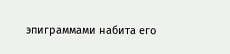эпиграммами набита его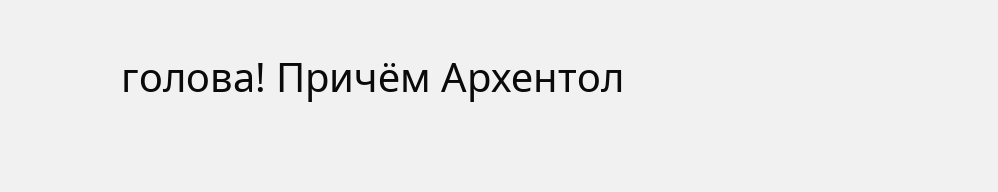голова! Причём Архентол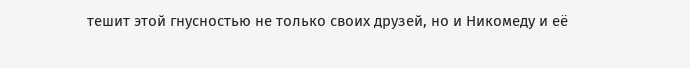тешит этой гнусностью не только своих друзей, но и Никомеду и её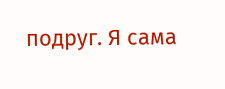подруг. Я сама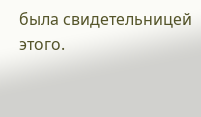была свидетельницей этого.